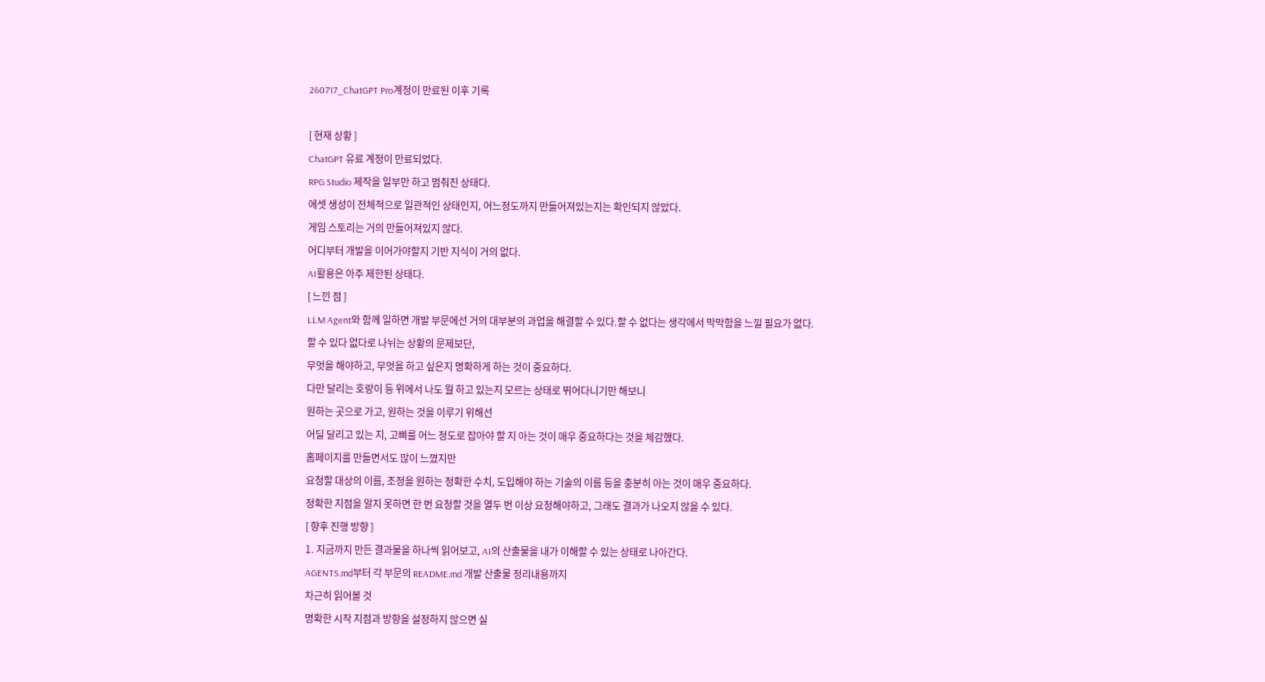260717_ChatGPT Pro계정이 만료된 이후 기록

[ 현재 상황 ]
ChatGPT 유료 계정이 만료되었다.
RPG Studio 제작을 일부만 하고 멈춰진 상태다.
에셋 생성이 전체적으로 일관적인 상태인지, 어느정도까지 만들어져있는지는 확인되지 않았다.
게임 스토리는 거의 만들어져있지 않다.
어디부터 개발을 이어가야할지 기반 지식이 거의 없다.
AI활용은 아주 제한된 상태다.
[ 느낀 점 ]
LLM Agent와 함께 일하면 개발 부문에선 거의 대부분의 과업을 해결할 수 있다.할 수 없다는 생각에서 막막함을 느낄 필요가 없다.
할 수 있다 없다로 나뉘는 상황의 문제보단,
무엇을 해야하고, 무엇을 하고 싶은지 명확하게 하는 것이 중요하다.
다만 달리는 호랑이 등 위에서 나도 뭘 하고 있는지 모르는 상태로 뛰어다니기만 해보니
원하는 곳으로 가고, 원하는 것을 이루기 위해선
어딜 달리고 있는 지, 고삐를 어느 정도로 잡아야 할 지 아는 것이 매우 중요하다는 것을 체감했다.
홈페이지를 만들면서도 많이 느꼈지만
요청할 대상의 이름, 조정을 원하는 정확한 수치, 도입해야 하는 기술의 이름 등을 충분히 아는 것이 매우 중요하다.
정확한 지점을 알지 못하면 한 번 요청할 것을 열두 번 이상 요청해야하고, 그래도 결과가 나오지 않을 수 있다.
[ 향후 진행 방향 ]
1. 지금까지 만든 결과물을 하나씩 읽어보고, AI의 산출물을 내가 이해할 수 있는 상태로 나아간다.
AGENTS.md부터 각 부문의 README.md 개발 산출물 정리내용까지
차근히 읽어볼 것
명확한 시작 지점과 방향을 설정하지 않으면 실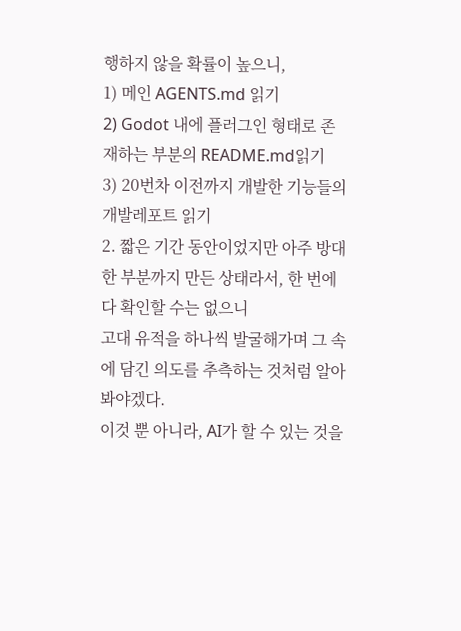행하지 않을 확률이 높으니,
1) 메인 AGENTS.md 읽기
2) Godot 내에 플러그인 형태로 존재하는 부분의 README.md읽기
3) 20번차 이전까지 개발한 기능들의 개발레포트 읽기
2. 짧은 기간 동안이었지만 아주 방대한 부분까지 만든 상태라서, 한 번에 다 확인할 수는 없으니
고대 유적을 하나씩 발굴해가며 그 속에 담긴 의도를 추측하는 것처럼 알아봐야겠다.
이것 뿐 아니라, AI가 할 수 있는 것을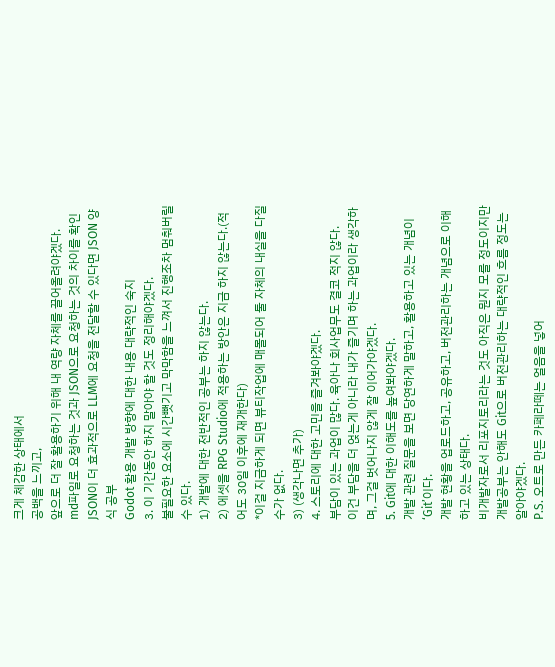크게 체감한 상태에서
공백을 느끼고,
앞으로 더 잘 활용하기 위해 내 역량 자체를 끌어올려야겠다.
md파일로 요청하는 것과 JSON으로 요청하는 것의 차이를 확인
JSON이 더 효과적으로 LLM에 요청을 전달할 수 있다면 JSON 양식 공부
Godot 활용 개발 방향에 대한 내용 대략적인 숙지
3. 이 기간동안 하지 말아야 할 것도 정리해야겠다.
불필요한 요소에 시간뺏기고 막막함을 느껴서 진행조차 멈춰버릴 수 있다.
1) 개발에 대한 전반적인 공부는 하지 않는다.
2) 에셋을 RPG Studio에 적용하는 방안은 지금 하지 않는다.(적어도 30일 이후에 재개한다)
*이걸 지금하게 되면 뷰티작업에 매몰되어 툴 자체의 내실을 다질 수가 없다.
3) (생각나면 추가)
4. 스토리에 대한 고민을 즐겨봐야겠다.
부담이 있는 과업이 많다. 육아나 회사업무도 결코 적지 않다.
이건 부담을 더 얹는게 아니라 내가 즐기며 하는 과업이라 생각하며, 그걸 벗어나지 않게 잘 이어가야겠다.
5. Git에 대한 이해도를 높여봐야겠다.
개발 관련 질문을 보면 당연하게 말하고, 활용하고 있는 개념이 ‘Git’이다.
개발 현황을 업로드하고, 공유하고, 버전관리하는 개념으로 이해하고 있는 상태다.
비개발자로서 리포지토리라는 것도 아직은 뭔지 모를 정도이지만
개발공부는 안해도 Git으로 버전관리하는 대략적인 흐름 정도는 알아야겠다.
P.S. 오트로 만든 카페라떼는 얼음을 넣어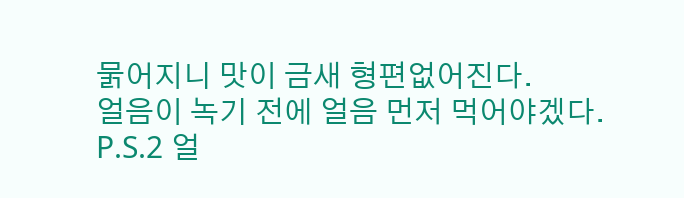묽어지니 맛이 금새 형편없어진다.
얼음이 녹기 전에 얼음 먼저 먹어야겠다.
P.S.2 얼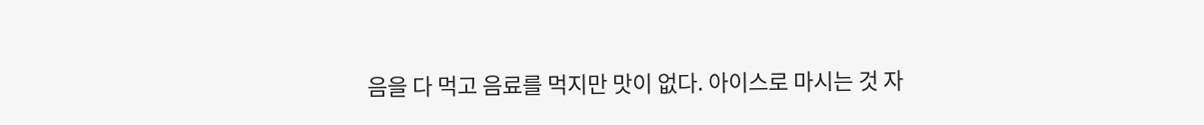음을 다 먹고 음료를 먹지만 맛이 없다. 아이스로 마시는 것 자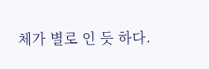체가 별로 인 듯 하다.